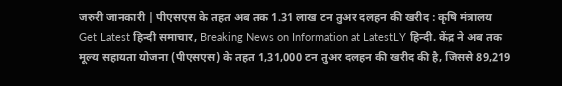जरुरी जानकारी | पीएसएस के तहत अब तक 1.31 लाख टन तुअर दलहन की खरीद : कृषि मंत्रालय
Get Latest हिन्दी समाचार, Breaking News on Information at LatestLY हिन्दी. केंद्र ने अब तक मूल्य सहायता योजना (पीएसएस) के तहत 1,31,000 टन तुअर दलहन की खरीद की है, जिससे 89,219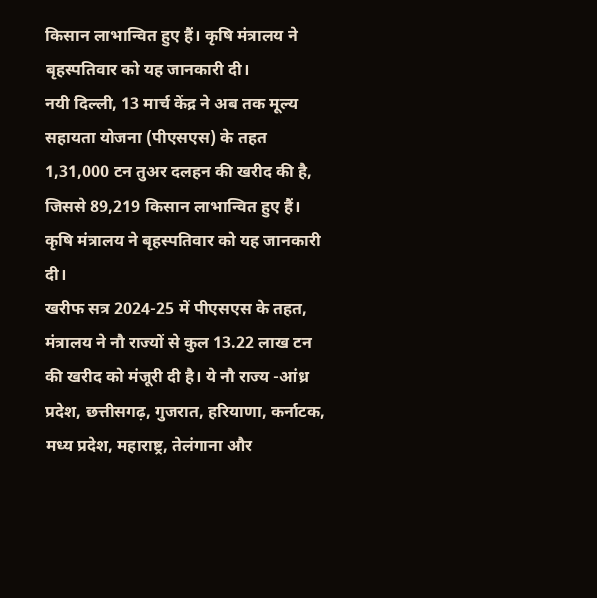किसान लाभान्वित हुए हैं। कृषि मंत्रालय ने बृहस्पतिवार को यह जानकारी दी।
नयी दिल्ली, 13 मार्च केंद्र ने अब तक मूल्य सहायता योजना (पीएसएस) के तहत 1,31,000 टन तुअर दलहन की खरीद की है, जिससे 89,219 किसान लाभान्वित हुए हैं। कृषि मंत्रालय ने बृहस्पतिवार को यह जानकारी दी।
खरीफ सत्र 2024-25 में पीएसएस के तहत, मंत्रालय ने नौ राज्यों से कुल 13.22 लाख टन की खरीद को मंजूरी दी है। ये नौ राज्य -आंध्र प्रदेश, छत्तीसगढ़, गुजरात, हरियाणा, कर्नाटक, मध्य प्रदेश, महाराष्ट्र, तेलंगाना और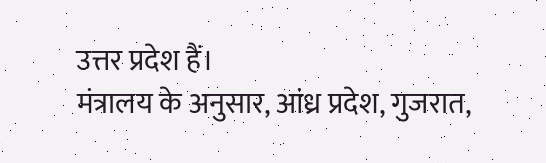उत्तर प्रदेश हैं।
मंत्रालय के अनुसार, आंध्र प्रदेश, गुजरात,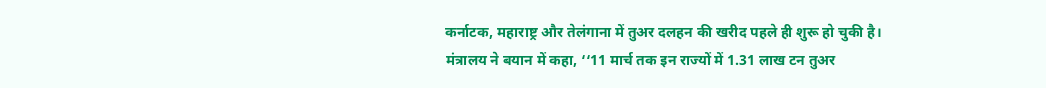कर्नाटक, महाराष्ट्र और तेलंगाना में तुअर दलहन की खरीद पहले ही शुरू हो चुकी है।
मंत्रालय ने बयान में कहा, ‘‘11 मार्च तक इन राज्यों में 1.31 लाख टन तुअर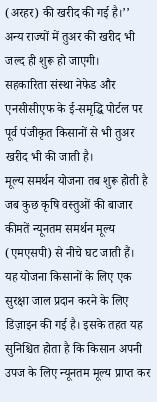(अरहर) की खरीद की गई है।’’
अन्य राज्यों में तुअर की खरीद भी जल्द ही शुरू हो जाएगी।
सहकारिता संस्था नेफेड और एनसीसीएफ के ई-समृद्धि पोर्टल पर पूर्व पंजीकृत किसानों से भी तुअर खरीद भी की जाती है।
मूल्य समर्थन योजना तब शुरू होती है जब कुछ कृषि वस्तुओं की बाजार कीमतें न्यूनतम समर्थन मूल्य (एमएसपी) से नीचे घट जाती हैं।
यह योजना किसानों के लिए एक सुरक्षा जाल प्रदान करने के लिए डिज़ाइन की गई है। इसके तहत यह सुनिश्चित होता है कि किसान अपनी उपज के लिए न्यूनतम मूल्य प्राप्त कर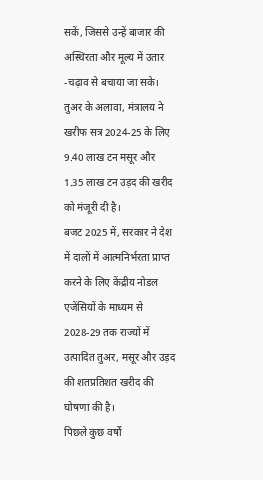सकें, जिससे उन्हें बाजार की अस्थिरता और मूल्य में उतार -चढ़ाव से बचाया जा सके।
तुअर के अलावा, मंत्रालय ने खरीफ सत्र 2024-25 के लिए 9.40 लाख टन मसूर और 1.35 लाख टन उड़द की खरीद को मंजूरी दी है।
बजट 2025 में, सरकार ने देश में दालों में आत्मनिर्भरता प्राप्त करने के लिए केंद्रीय नोडल एजेंसियों के माध्यम से 2028-29 तक राज्यों में उत्पादित तुअर, मसूर और उड़द की शतप्रतिशत खरीद की घोषणा की है।
पिछले कुछ वर्षों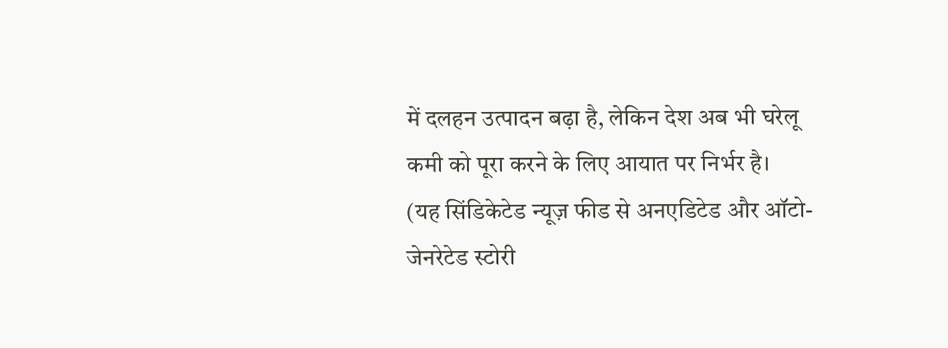में दलहन उत्पादन बढ़ा है, लेकिन देश अब भी घरेलू कमी को पूरा करने के लिए आयात पर निर्भर है।
(यह सिंडिकेटेड न्यूज़ फीड से अनएडिटेड और ऑटो-जेनरेटेड स्टोरी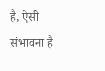है, ऐसी संभावना है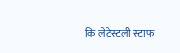कि लेटेस्टली स्टाफ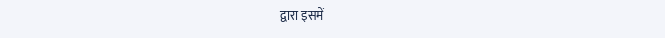द्वारा इसमें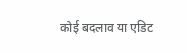कोई बदलाव या एडिट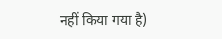नहीं किया गया है)